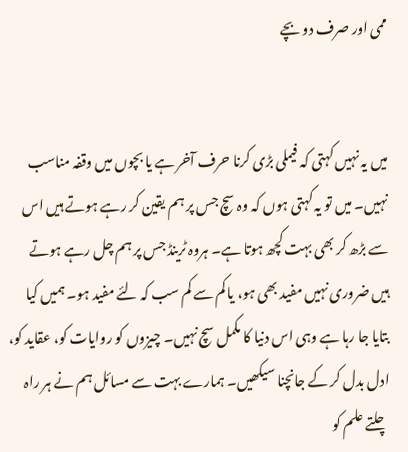ممی اور صرف دو بچے


میں یہ نہیں کہتی کہ فیملی بڑی کرنا حرف آخر ہے یا بچوں میں وقفہ مناسب نہیں۔ میں تو یہ کہتی ہوں کہ وہ سچ جس پر ہم یقین کر رہے ہوتے ہیں اس سے بڑھ کر بھی بہت کچھ ہوتا ہے۔ ہروہ ٹرینڈ جس پر ہم چل رہے ہوتے ہیں ضروری نہیں مفید بھی ہو، یا کم سے کم سب کہ لئے مفید ہو۔ ہمیں کیا بتایا جا رہا ہے وہی اس دنیا کا مکمل سچ نہیں۔ چیزوں کو روایات کو، عقاید کو، ادل بدل کر کے جانچنا سیکھیں۔ ہمارے بہت سے مسائل ہم نے ہر راہ چلتے علم کو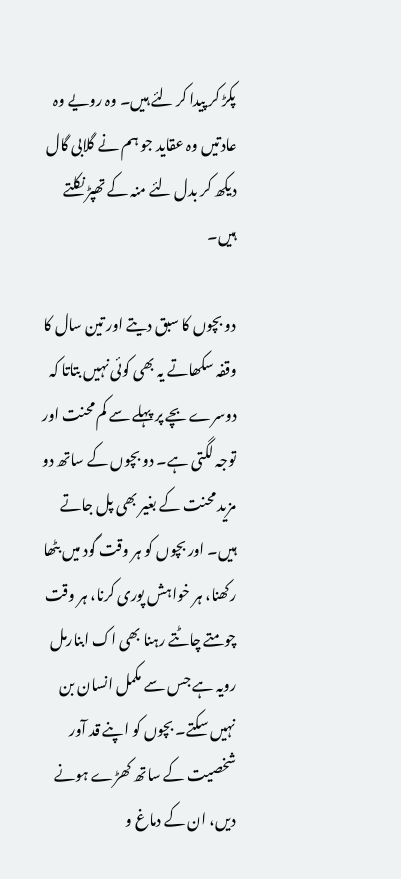پکڑ کر پیدا کر لئے ہیں۔ وہ رویے وہ عادتیں وہ عقاید جو ہم نے گلابی گال دیکھ کر بدل لئے منہ کے تھپڑ نکلتے ہیں۔

دو بچوں کا سبق دیتے اور تین سال کا وقفہ سکھاتے یہ بھی کوئی نہیں بتاتا کہ دوسرے بچے پر پہلے سے کم محنت اور توجہ لگتی ہے۔ دو بچوں کے ساتھ دو مزید محنت کے بغیر بھی پل جاتے ہیں۔ اور بچوں کو ہر وقت گود میں بٹھا رکھنا، ہر خواہش پوری کرنا، ہر وقت چومتے چاٹتے رہنا بھی اک ابنارمل رویہ ہے جس سے مکمل انسان بن نہیں سکتے۔ بچوں کو اپنے قد آور شخصیت کے ساتھ کھڑے ہونے دیں، ان کے دماغ و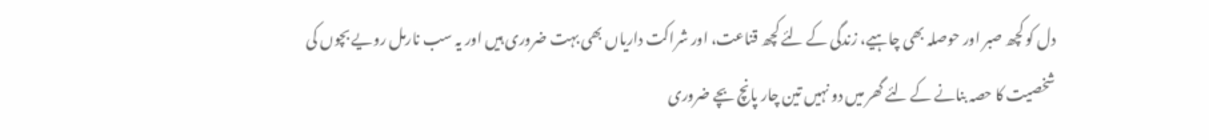دل کو کچھ صبر اور حوصلہ بھی چاہیے، زندگی کے لئے کچھ قناعت، اور شراکت داریاں بھی بہت ضروری ہیں اور یہ سب نارمل رویے بچوں کی شخصیت کا حصہ بنانے کے لئے گھر میں دو نہیں تین چار پانچ بچے ضروری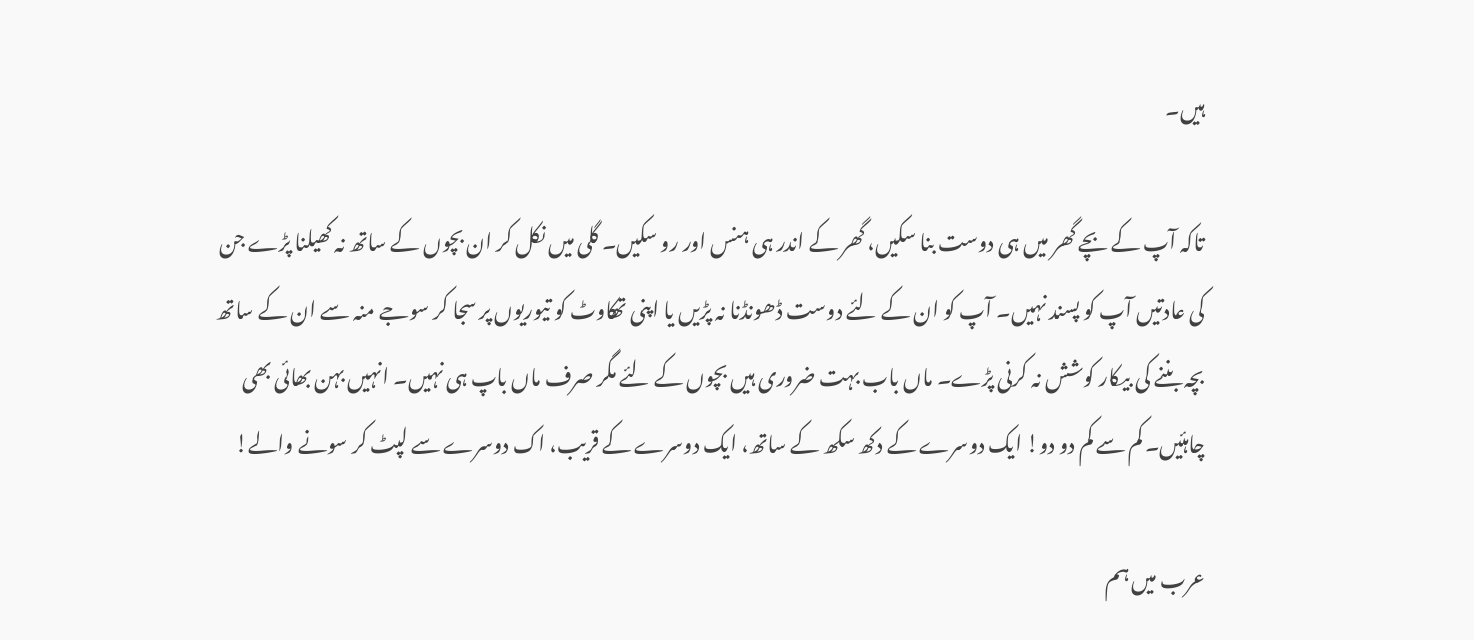ہیں۔

تاکہ آپ کے بچے گھر میں ہی دوست بنا سکیں، گھر کے اندر ہی ہنس اور رو سکیں۔ گلی میں نکل کر ان بچوں کے ساتھ نہ کھیلنا پڑے جن کی عادتیں آپ کو پسند نہیں۔ آپ کو ان کے لئے دوست ڈھونڈنا نہ پڑیں یا اپنی تھکاوٹ کو تیوریوں پر سجا کر سوجے منہ سے ان کے ساتھ بچہ بننے کی بیکار کوشش نہ کرنی پڑے۔ ماں باب بہت ضروری ہیں بچوں کے لئے مگر صرف ماں باپ ہی نہیں۔ انہیں بہن بھائی بھی چاہئیں۔ کم سے کم دو دو! ایک دوسرے کے دکھ سکھ کے ساتھ، ایک دوسرے کے قریب، اک دوسرے سے لپٹ کر سونے والے!

عرب میں ہم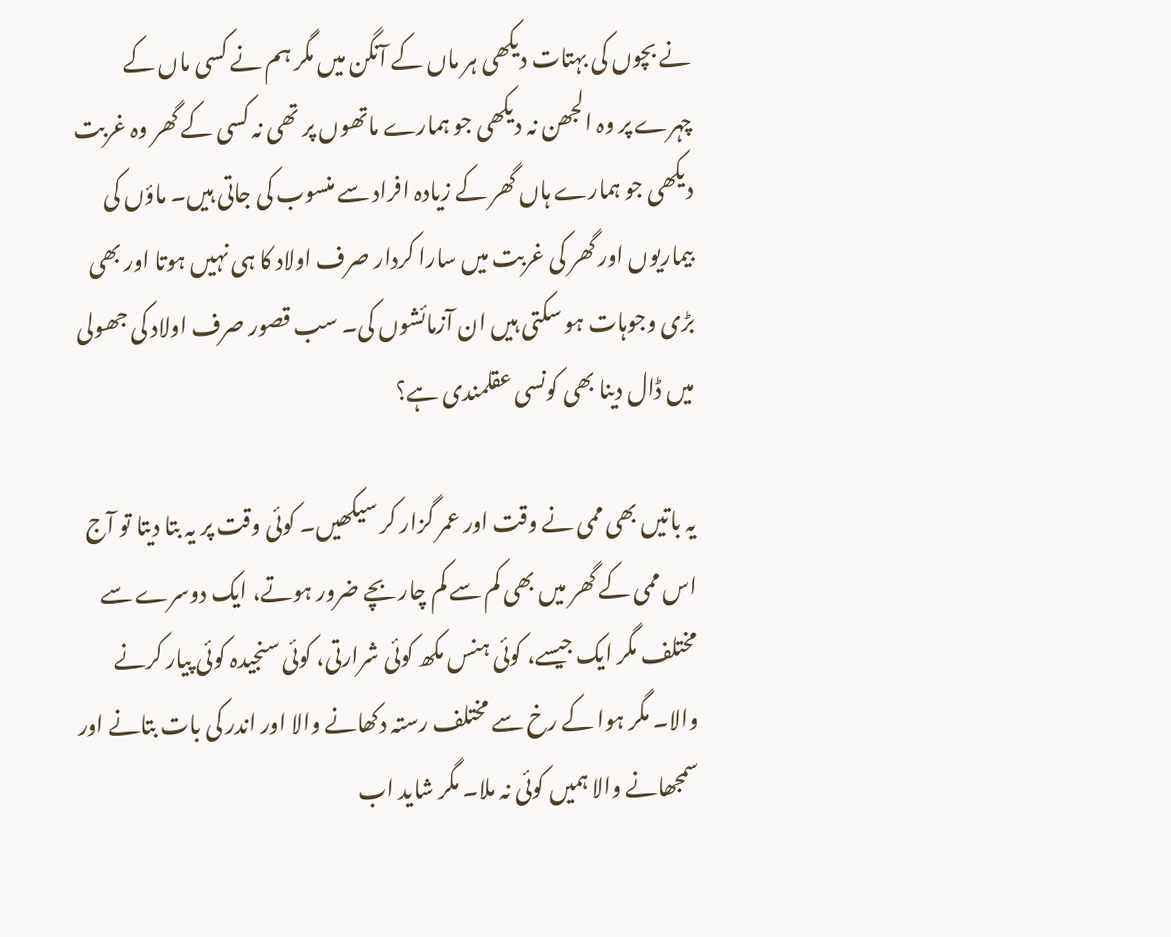نے بچوں کی بہتات دیکھی ہر ماں کے آنگن میں مگر ہم نے کسی ماں کے چہرے پر وہ الجھن نہ دیکھی جو ہمارے ماتھوں پر تھی نہ کسی کے گھر وہ غربت دیکھی جو ہمارے ہاں گھر کے زیادہ افراد سے منسوب کی جاتی ہیں۔ ماؤں کی بیماریوں اور گھر کی غربت میں سارا کردار صرف اولاد کا ہی نہیں ہوتا اور بھی بڑی وجوہات ہو سکتی ہیں ان آزمائشوں کی۔ سب قصور صرف اولاد کی جھولی میں ڈال دینا بھی کونسی عقلمندی ہے؟

یہ باتیں بھی ممی نے وقت اور عمر گزار کر سیکھیں۔ کوئی وقت پر یہ بتا دیتا تو آج اس ممی کے گھر میں بھی کم سے کم چار بچے ضرور ہوتے، ایک دوسرے سے مختلف مگر ایک جیسے، کوئی ہنس مکھ کوئی شرارتی، کوئی سنجیدہ کوئی پیار کرنے والا۔ مگر ہوا کے رخ سے مختلف رستہ دکھانے والا اور اندر کی بات بتانے اور سمجھانے والا ہمیں کوئی نہ ملا۔ مگر شاید اب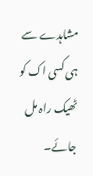مشاہدے سے ہی کسی اک کو ٹھیک راہ مل جائے۔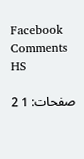Facebook Comments HS

صفحات: 1 2